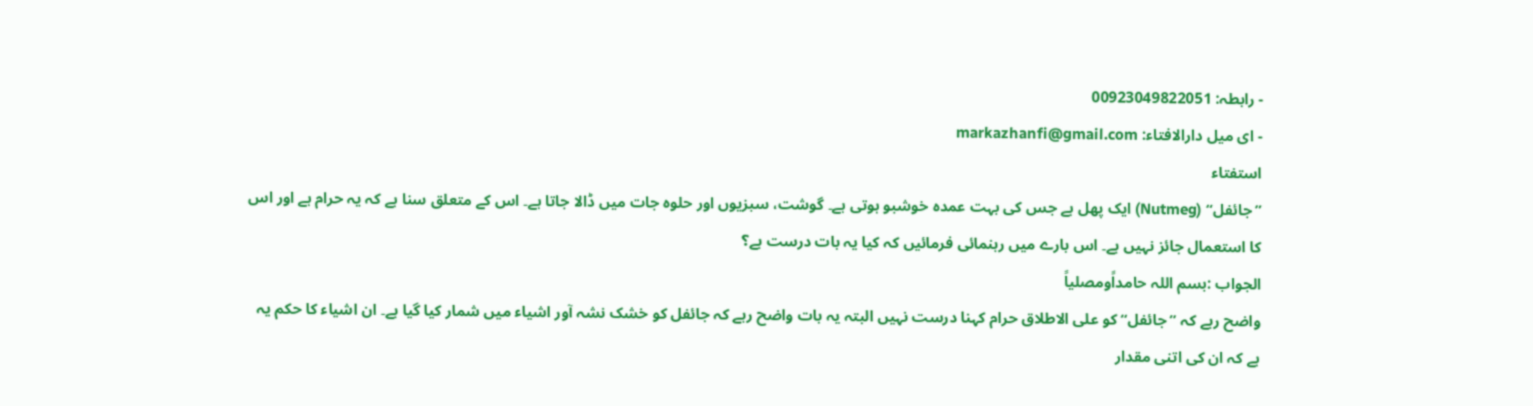- رابطہ: 00923049822051
- ای میل دارالافتاء: markazhanfi@gmail.com
استفتاء
”جائفل“ (Nutmeg) ایک پھل ہے جس کی بہت عمدہ خوشبو ہوتی ہے۔ گوشت، سبزیوں اور حلوہ جات میں ڈالا جاتا ہے۔ اس کے متعلق سنا ہے کہ یہ حرام ہے اور اس کا استعمال جائز نہیں ہے۔ اس بارے میں رہنمائی فرمائیں کہ کیا یہ بات درست ہے؟
الجواب :بسم اللہ حامداًومصلیاً
واضح رہے کہ ”جائفل“ کو علی الاطلاق حرام کہنا درست نہیں البتہ یہ بات واضح رہے کہ جائفل کو خشک نشہ آور اشیاء میں شمار کیا گیا ہے۔ ان اشیاء کا حکم یہ ہے کہ ان کی اتنی مقدار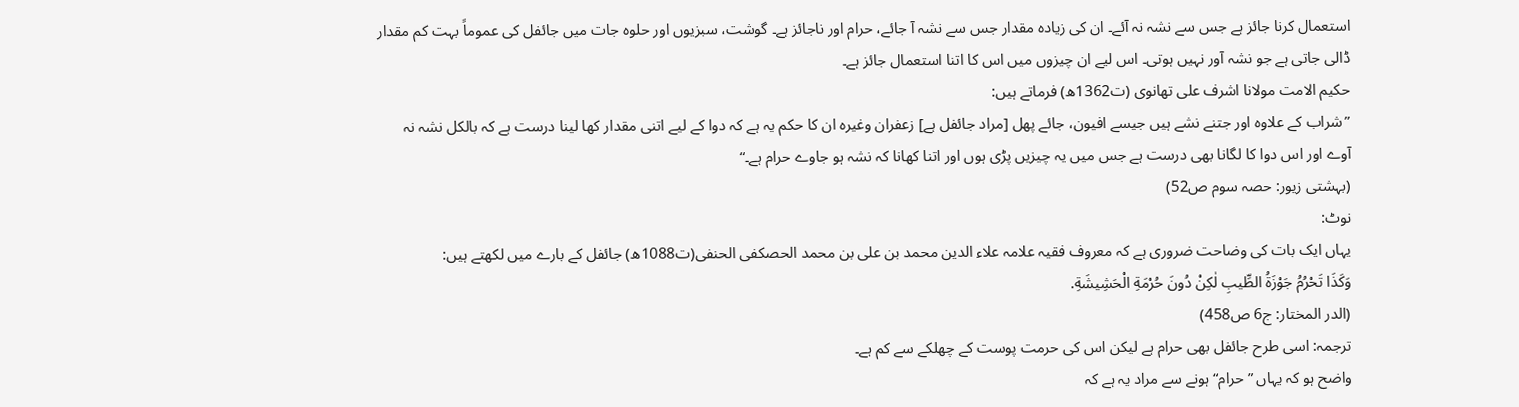استعمال کرنا جائز ہے جس سے نشہ نہ آئے۔ ان کی زیادہ مقدار جس سے نشہ آ جائے، حرام اور ناجائز ہے۔ گوشت، سبزیوں اور حلوہ جات میں جائفل کی عموماً بہت کم مقدار ڈالی جاتی ہے جو نشہ آور نہیں ہوتی۔ اس لیے ان چیزوں میں اس کا اتنا استعمال جائز ہے۔
حکیم الامت مولانا اشرف علی تھانوی (ت1362ھ) فرماتے ہیں:
”شراب کے علاوہ اور جتنے نشے ہیں جیسے افیون، جائے پھل [مراد جائفل ہے] زعفران وغیرہ ان کا حکم یہ ہے کہ دوا کے لیے اتنی مقدار کھا لینا درست ہے کہ بالکل نشہ نہ آوے اور اس دوا کا لگانا بھی درست ہے جس میں یہ چیزیں پڑی ہوں اور اتنا کھانا کہ نشہ ہو جاوے حرام ہے۔“
(بہشتی زیور: حصہ سوم ص52)
نوٹ:
یہاں ایک بات کی وضاحت ضروری ہے کہ معروف فقیہ علامہ علاء الدین محمد بن علی بن محمد الحصکفی الحنفی(ت1088ھ) جائفل کے بارے میں لکھتے ہیں:
وَكَذَا تَحْرُمُ جَوْزَةُ الطِّيبِ لٰكِنْ دُونَ حُرْمَةِ الْحَشِيشَةِ.
(الدر المختار: ج6 ص458)
ترجمہ: اسی طرح جائفل بھی حرام ہے لیکن اس کی حرمت پوست کے چھلکے سے کم ہے۔
واضح ہو کہ یہاں ”حرام“ ہونے سے مراد یہ ہے کہ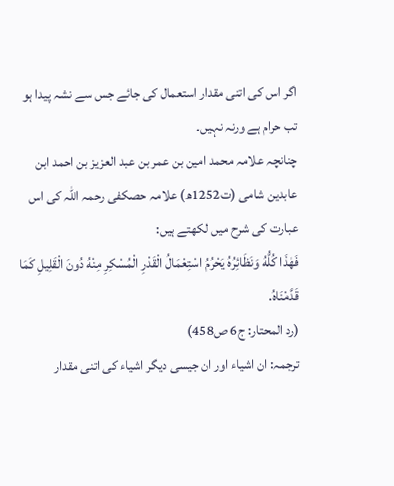اگر اس کی اتنی مقدار استعمال کی جائے جس سے نشہ پیدا ہو تب حرام ہے ورنہ نہیں۔
چنانچہ علامہ محمد امین بن عمر بن عبد العزیز بن احمد ابن عابدین شامی (ت1252ھ) علامہ حصکفی رحمہ اللہ کی اس عبارت کی شرح میں لکھتے ہیں:
فَهٰذَا كُلُّهُ وَنَظَائِرُهُ يَحْرُمُ اسْتِعْمَالُ الْقَدْرِ الْمُسْكِرِ مِنْهُ دُونَ الْقَلِيلِ كَمَا قَدَّمْنَاهُ.
(رد المحتار: ج6 ص458)
ترجمہ: ان اشیاء اور ان جیسی دیگر اشیاء کی اتنی مقدار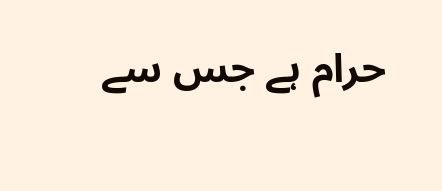حرام ہے جس سے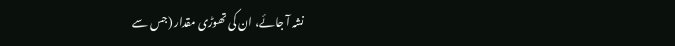نشہ آ جائے، ان کی تھوڑی مقدار (جس سے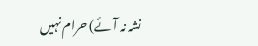نشہ نہ آئے) حرام نہیں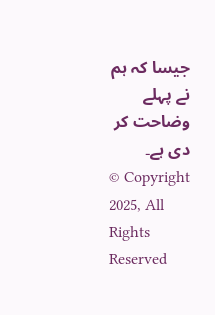جیسا کہ ہم نے پہلے وضاحت کر دی ہے۔
© Copyright 2025, All Rights Reserved